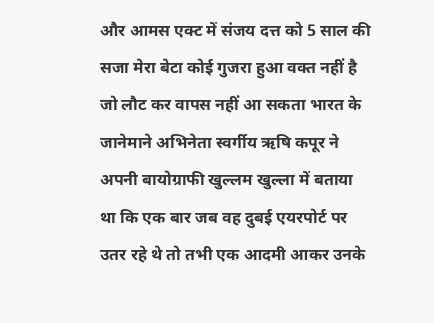और आमस एक्ट में संजय दत्त को 5 साल की सजा मेरा बेटा कोई गुजरा हुआ वक्त नहीं है जो लौट कर वापस नहीं आ सकता भारत के जानेमाने अभिनेता स्वर्गीय ऋषि कपूर ने अपनी बायोग्राफी खुल्लम खुल्ला में बताया था कि एक बार जब वह दुबई एयरपोर्ट पर उतर रहे थे तो तभी एक आदमी आकर उनके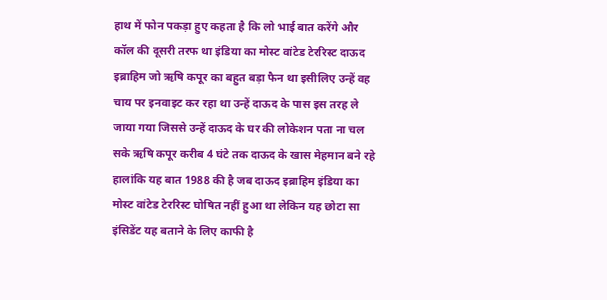हाथ में फोन पकड़ा हुए कहता है कि लो भाई बात करेंगे और कॉल की दूसरी तरफ था इंडिया का मोस्ट वांटेड टेररिस्ट दाऊद इब्राहिम जो ऋषि कपूर का बहुत बड़ा फैन था इसीलिए उन्हें वह चाय पर इनवाइट कर रहा था उन्हें दाऊद के पास इस तरह ले जाया गया जिससे उन्हें दाऊद के घर की लोकेशन पता ना चल सके ऋषि कपूर करीब 4 घंटे तक दाऊद के खास मेहमान बने रहे हालांकि यह बात 1988 की है जब दाऊद इब्राहिम इंडिया का मोस्ट वांटेड टेररिस्ट घोषित नहीं हुआ था लेकिन यह छोटा सा इंसिडेंट यह बताने के लिए काफी है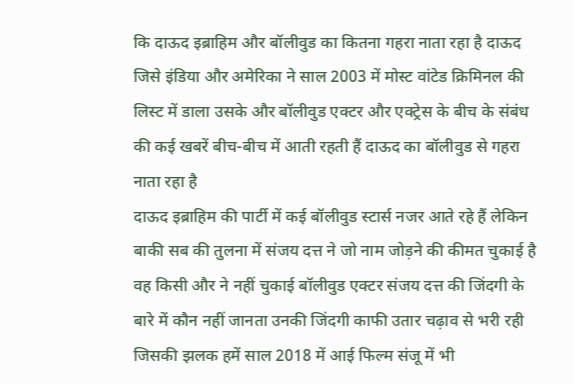कि दाऊद इब्राहिम और बॉलीवुड का कितना गहरा नाता रहा है दाऊद जिसे इंडिया और अमेरिका ने साल 2003 में मोस्ट वांटेड क्रिमिनल की लिस्ट में डाला उसके और बॉलीवुड एक्टर और एक्ट्रेस के बीच के संबंध की कई खबरें बीच-बीच में आती रहती हैं दाऊद का बॉलीवुड से गहरा नाता रहा है
दाऊद इब्राहिम की पार्टी में कई बॉलीवुड स्टार्स नजर आते रहे हैं लेकिन बाकी सब की तुलना में संजय दत्त ने जो नाम जोड़ने की कीमत चुकाई है वह किसी और ने नहीं चुकाई बॉलीवुड एक्टर संजय दत्त की जिंदगी के बारे में कौन नहीं जानता उनकी जिंदगी काफी उतार चढ़ाव से भरी रही जिसकी झलक हमें साल 2018 में आई फिल्म संजू में भी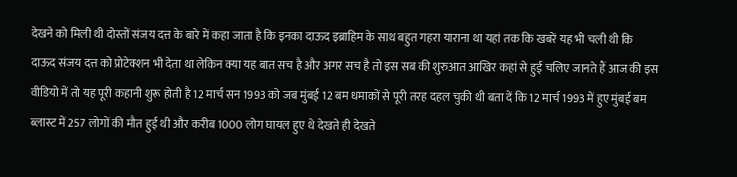देखने को मिली थी दोस्तों संजय दत्त के बारे में कहा जाता है कि इनका दाऊद इब्राहिम के साथ बहुत गहरा याराना था यहां तक कि खबरें यह भी चली थी कि दाऊद संजय दत्त को प्रोटेक्शन भी देता था लेकिन क्या यह बात सच है और अगर सच है तो इस सब की शुरुआत आखिर कहां से हुई चलिए जानते हैं आज की इस वीडियो में तो यह पूरी कहानी शुरू होती है 12 मार्च सन 1993 को जब मुंबई 12 बम धमाकों से पूरी तरह दहल चुकी थी बता दें कि 12 मार्च 1993 में हुए मुंबई बम ब्लास्ट में 257 लोगों की मौत हुई थी और करीब 1000 लोग घायल हुए थे देखते ही देखते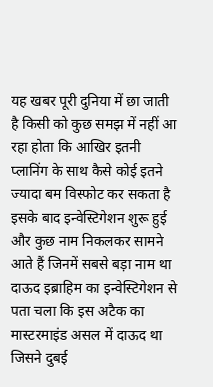यह खबर पूरी दुनिया में छा जाती है किसी को कुछ समझ में नहीं आ रहा होता कि आखिर इतनी प्लानिंग के साथ कैसे कोई इतने ज्यादा बम विस्फोट कर सकता है इसके बाद इन्वेस्टिगेशन शुरू हुई
और कुछ नाम निकलकर सामने आते हैं जिनमें सबसे बड़ा नाम था दाऊद इब्राहिम का इन्वेस्टिगेशन से पता चला कि इस अटैक का मास्टरमाइंड असल में दाऊद था जिसने दुबई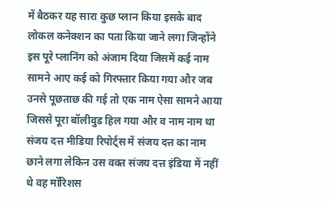में बैठकर यह सारा कुछ प्लान किया इसके बाद लोकल कनेक्शन का पता किया जाने लगा जिन्होंने इस पूरे प्लानिंग को अंजाम दिया जिसमें कई नाम सामने आए कई को गिरफ्तार किया गया और जब उनसे पूछताछ की गई तो एक नाम ऐसा सामने आया जिससे पूरा बॉलीवुड हिल गया और व नाम नाम था संजय दत्त मीडिया रिपोर्ट्स में संजय दत्त का नाम छाने लगा लेकिन उस वक्त संजय दत्त इंडिया में नहीं थे वह मॉरिशस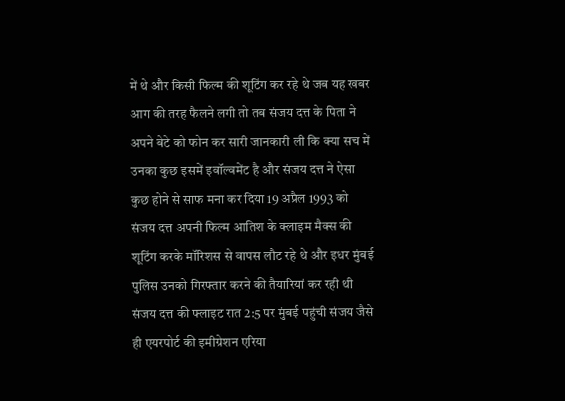में थे और किसी फिल्म की शूटिंग कर रहे थे जब यह खबर आग की तरह फैलने लगी तो तब संजय दत्त के पिता ने अपने बेटे को फोन कर सारी जानकारी ली कि क्या सच में उनका कुछ इसमें इवॉल्वमेंट है और संजय दत्त ने ऐसा कुछ होने से साफ मना कर दिया 19 अप्रैल 1993 को संजय दत्त अपनी फिल्म आतिश के क्लाइम मैक्स की शूटिंग करके मॉरिशस से वापस लौट रहे थे और इधर मुंबई पुलिस उनको गिरफ्तार करने की तैयारियां कर रही थी
संजय दत्त की फ्लाइट रात 2:5 पर मुंबई पहुंची संजय जैसे ही एयरपोर्ट की इमीग्रेशन एरिया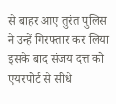से बाहर आए तुरंत पुलिस ने उन्हें गिरफ्तार कर लिया इसके बाद संजय दत्त को एयरपोर्ट से सीधे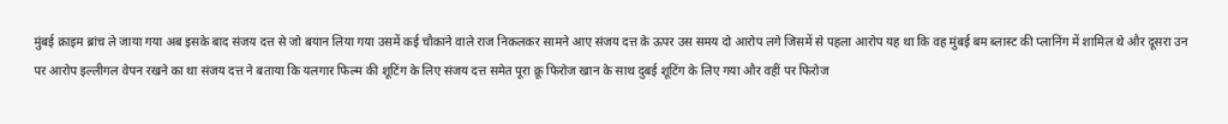मुंबई क्राइम ब्रांच ले जाया गया अब इसके बाद संजय दत्त से जो बयान लिया गया उसमें कई चौकाने वाले राज निकलकर सामने आए संजय दत्त के ऊपर उस समय दो आरोप लगे जिसमें से पहला आरोप यह था कि वह मुंबई बम ब्लास्ट की प्लानिंग में शामिल थे और दूसरा उन पर आरोप इल्लीगल वेपन रखने का था संजय दत्त ने बताया कि यलगार फिल्म की शूटिंग के लिए संजय दत्त समेत पूरा क्रू फिरोज खान के साथ दुबई शूटिंग के लिए गया और वहीं पर फिरोज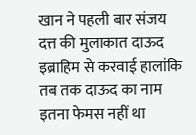खान ने पहली बार संजय दत्त की मुलाकात दाऊद इब्राहिम से करवाई हालांकि तब तक दाऊद का नाम इतना फेमस नहीं था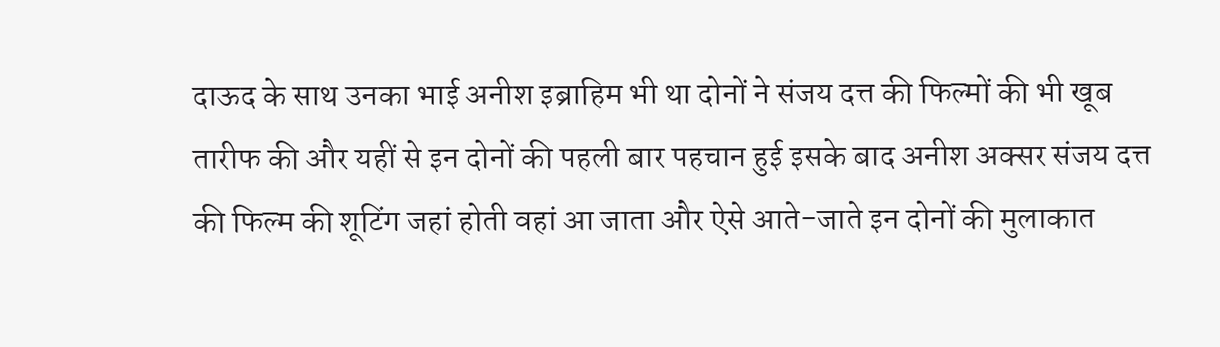दाऊद के साथ उनका भाई अनीश इब्राहिम भी था दोनों ने संजय दत्त की फिल्मों की भी खूब तारीफ की और यहीं से इन दोनों की पहली बार पहचान हुई इसके बाद अनीश अक्सर संजय दत्त की फिल्म की शूटिंग जहां होती वहां आ जाता और ऐसे आते-जाते इन दोनों की मुलाकात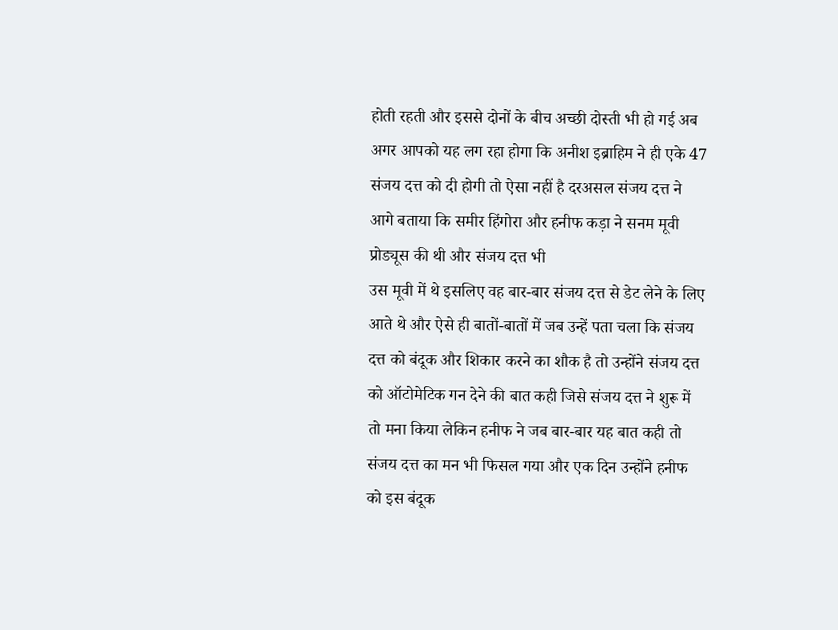होती रहती और इससे दोनों के बीच अच्छी दोस्ती भी हो गई अब अगर आपको यह लग रहा होगा कि अनीश इब्राहिम ने ही एके 47 संजय दत्त को दी होगी तो ऐसा नहीं है दरअसल संजय दत्त ने आगे बताया कि समीर हिंगोरा और हनीफ कड़ा ने सनम मूवी प्रोड्यूस की थी और संजय दत्त भी
उस मूवी में थे इसलिए वह बार-बार संजय दत्त से डेट लेने के लिए आते थे और ऐसे ही बातों-बातों में जब उन्हें पता चला कि संजय दत्त को बंदूक और शिकार करने का शौक है तो उन्होंने संजय दत्त को ऑटोमेटिक गन देने की बात कही जिसे संजय दत्त ने शुरू में तो मना किया लेकिन हनीफ ने जब बार-बार यह बात कही तो संजय दत्त का मन भी फिसल गया और एक दिन उन्होंने हनीफ को इस बंदूक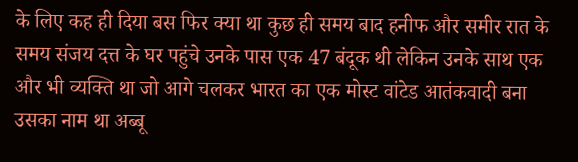के लिए कह ही दिया बस फिर क्या था कुछ ही समय बाद हनीफ और समीर रात के समय संजय दत्त के घर पहुंचे उनके पास एक 47 बंदूक थी लेकिन उनके साथ एक और भी व्यक्ति था जो आगे चलकर भारत का एक मोस्ट वांटेड आतंकवादी बना उसका नाम था अब्बू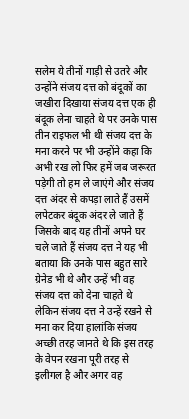सलेम ये तीनों गाड़ी से उतरे और उन्होंने संजय दत्त को बंदूकों का जखीरा दिखाया संजय दत्त एक ही बंदूक लेना चाहते थे पर उनके पास तीन राइफल भी थी संजय दत्त के मना करने पर भी उन्होंने कहा कि अभी रख लो फिर हमें जब जरूरत पड़ेगी तो हम ले जाएंगे और संजय दत्त अंदर से कपड़ा लाते हैं उसमें लपेटकर बंदूक अंदर ले जाते हैं जिसके बाद यह तीनों अपने घर चले जाते हैं संजय दत्त ने यह भी बताया कि उनके पास बहुत सारे ग्रेनेड भी थे और उन्हें भी वह संजय दत्त को देना चाहते थे लेकिन संजय दत्त ने उन्हें रखने से मना कर दिया हालांकि संजय अच्छी तरह जानते थे कि इस तरह के वेपन रखना पूरी तरह से इलीगल है और अगर वह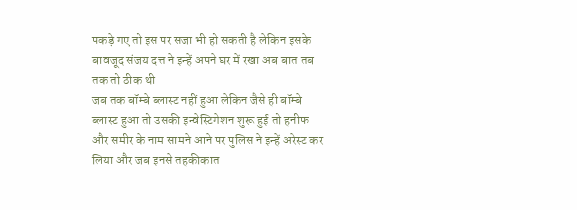पकड़े गए तो इस पर सजा भी हो सकती है लेकिन इसके बावजूद संजय दत्त ने इन्हें अपने घर में रखा अब बात तब तक तो ठीक थी
जब तक बॉम्बे ब्लास्ट नहीं हुआ लेकिन जैसे ही बॉम्बे ब्लास्ट हुआ तो उसकी इन्वेस्टिगेशन शुरू हुई तो हनीफ और समीर के नाम सामने आने पर पुलिस ने इन्हें अरेस्ट कर लिया और जब इनसे तहकीकात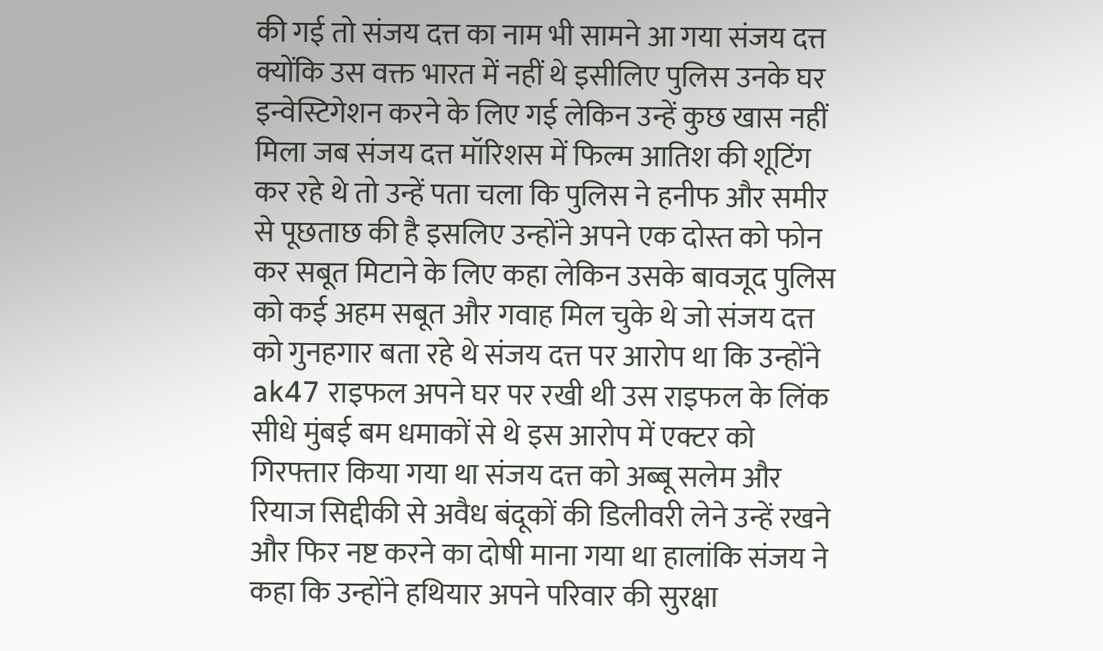की गई तो संजय दत्त का नाम भी सामने आ गया संजय दत्त क्योंकि उस वक्त भारत में नहीं थे इसीलिए पुलिस उनके घर इन्वेस्टिगेशन करने के लिए गई लेकिन उन्हें कुछ खास नहीं मिला जब संजय दत्त मॉरिशस में फिल्म आतिश की शूटिंग कर रहे थे तो उन्हें पता चला कि पुलिस ने हनीफ और समीर से पूछताछ की है इसलिए उन्होंने अपने एक दोस्त को फोन कर सबूत मिटाने के लिए कहा लेकिन उसके बावजूद पुलिस को कई अहम सबूत और गवाह मिल चुके थे जो संजय दत्त को गुनहगार बता रहे थे संजय दत्त पर आरोप था कि उन्होंने ak47 राइफल अपने घर पर रखी थी उस राइफल के लिंक सीधे मुंबई बम धमाकों से थे इस आरोप में एक्टर को गिरफ्तार किया गया था संजय दत्त को अब्बू सलेम और रियाज सिद्दीकी से अवैध बंदूकों की डिलीवरी लेने उन्हें रखने और फिर नष्ट करने का दोषी माना गया था हालांकि संजय ने कहा कि उन्होंने हथियार अपने परिवार की सुरक्षा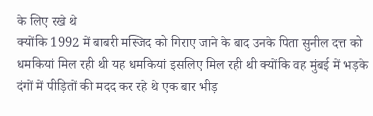के लिए रखे थे
क्योंकि 1992 में बाबरी मस्जिद को गिराए जाने के बाद उनके पिता सुनील दत्त को धमकियां मिल रही थी यह धमकियां इसलिए मिल रही थी क्योंकि वह मुंबई में भड़के दंगों में पीड़ितों की मदद कर रहे थे एक बार भीड़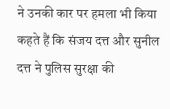ने उनकी कार पर हमला भी किया कहते हैं कि संजय दत्त और सुनील दत्त ने पुलिस सुरक्षा की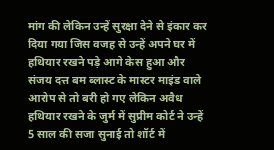मांग की लेकिन उन्हें सुरक्षा देने से इंकार कर दिया गया जिस वजह से उन्हें अपने घर में हथियार रखने पड़े आगे केस हुआ और संजय दत्त बम ब्लास्ट के मास्टर माइंड वाले आरोप से तो बरी हो गए लेकिन अवैध हथियार रखने के जुर्म में सुप्रीम कोर्ट ने उन्हें 5 साल की सजा सुनाई तो शॉर्ट में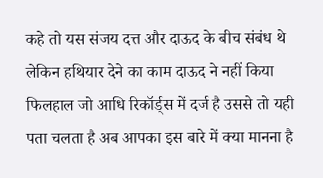कहे तो यस संजय दत्त और दाऊद के बीच संबंध थे लेकिन हथियार देने का काम दाऊद ने नहीं किया फिलहाल जो आधि रिकॉर्ड्स में दर्ज है उससे तो यही पता चलता है अब आपका इस बारे में क्या मानना है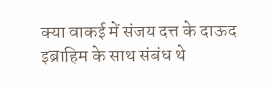क्या वाकई में संजय दत्त के दाऊद इब्राहिम के साथ संबंध थे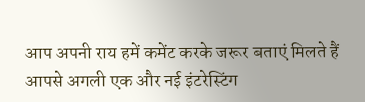आप अपनी राय हमें कमेंट करके जरूर बताएं मिलते हैं आपसे अगली एक और नई इंटरेस्टिंग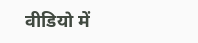वीडियो में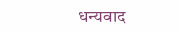धन्यवाद